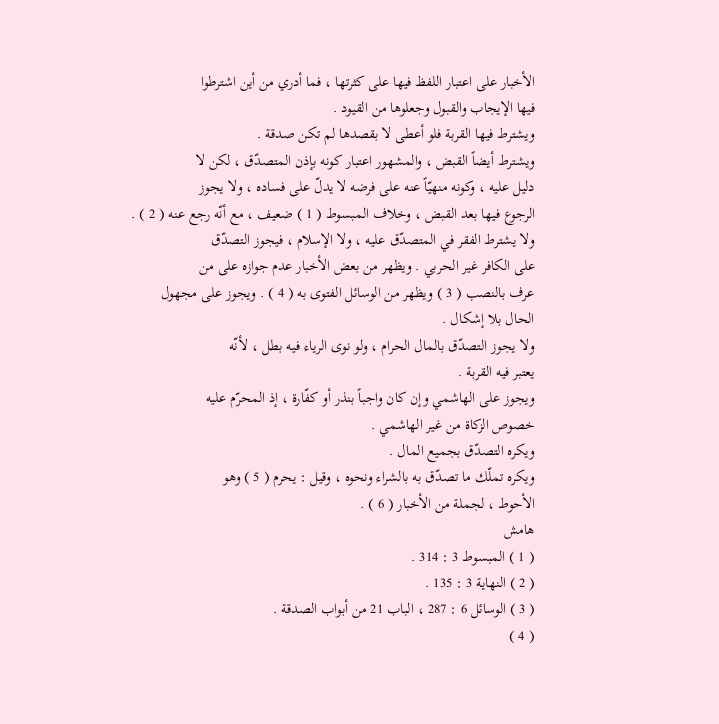الأخبار على اعتبار اللفظ فيها على كثرتها ، فما أدري من أين اشترطوا
فيها الإيجاب والقبول وجعلوها من القيود .
ويشترط فيها القربة فلو أعطى لا بقصدها لم تكن صدقة .
ويشترط أيضاً القبض ، والمشهور اعتبار كونه بإذن المتصدّق ، لكن لا
دليل عليه ، وكونه منهيّاً عنه على فرضه لا يدلّ على فساده ، ولا يجوز
الرجوع فيها بعد القبض ، وخلاف المبسوط ( 1 ) ضعيف ، مع أنّه رجع عنه ( 2 ) .
ولا يشترط الفقر في المتصدّق عليه ، ولا الإسلام ، فيجوز التصدّق
على الكافر غير الحربي . ويظهر من بعض الأخبار عدم جوازه على من
عرف بالنصب ( 3 ) ويظهر من الوسائل الفتوى به ( 4 ) . ويجوز على مجهول
الحال بلا إشكال .
ولا يجوز التصدّق بالمال الحرام ، ولو نوى الرياء فيه بطل ، لأنّه
يعتبر فيه القربة .
ويجوز على الهاشمي وإن كان واجباً بنذر أو كفّارة ، إذ المحرّم عليه
خصوص الزكاة من غير الهاشمي .
ويكره التصدّق بجميع المال .
ويكره تملّك ما تصدّق به بالشراء ونحوه ، وقيل : يحرم ( 5 ) وهو
الأحوط ، لجملة من الأخبار ( 6 ) .
هامش
( 1 ) المبسوط 3 : 314 .
( 2 ) النهاية 3 : 135 .
( 3 ) الوسائل 6 : 287 ، الباب 21 من أبواب الصدقة .
( 4 )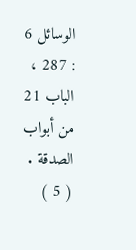الوسائل 6 : 287 ، الباب 21 من أبواب الصدقة .
( 5 )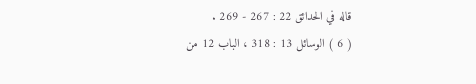قاله في الحدائق 22 : 267 - 269 .
( 6 ) الوسائل 13 : 318 ، الباب 12 من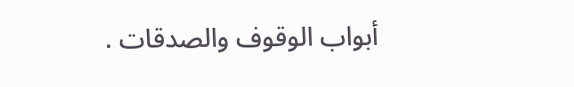أبواب الوقوف والصدقات .